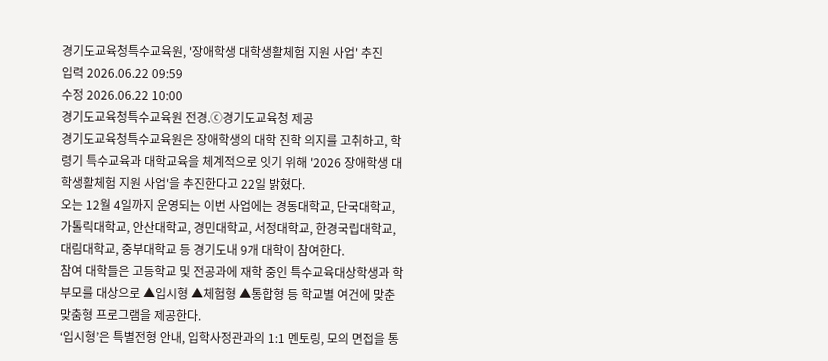경기도교육청특수교육원, '장애학생 대학생활체험 지원 사업' 추진
입력 2026.06.22 09:59
수정 2026.06.22 10:00
경기도교육청특수교육원 전경.ⓒ경기도교육청 제공
경기도교육청특수교육원은 장애학생의 대학 진학 의지를 고취하고, 학령기 특수교육과 대학교육을 체계적으로 잇기 위해 '2026 장애학생 대학생활체험 지원 사업'을 추진한다고 22일 밝혔다.
오는 12월 4일까지 운영되는 이번 사업에는 경동대학교, 단국대학교, 가톨릭대학교, 안산대학교, 경민대학교, 서정대학교, 한경국립대학교, 대림대학교, 중부대학교 등 경기도내 9개 대학이 참여한다.
참여 대학들은 고등학교 및 전공과에 재학 중인 특수교육대상학생과 학부모를 대상으로 ▲입시형 ▲체험형 ▲통합형 등 학교별 여건에 맞춘 맞춤형 프로그램을 제공한다.
‘입시형’은 특별전형 안내, 입학사정관과의 1:1 멘토링, 모의 면접을 통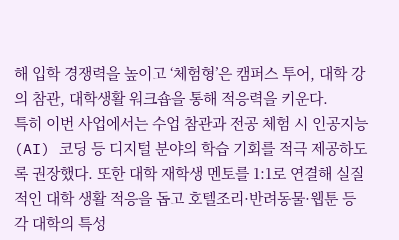해 입학 경쟁력을 높이고 ‘체험형’은 캠퍼스 투어, 대학 강의 참관, 대학생활 워크숍을 통해 적응력을 키운다.
특히 이번 사업에서는 수업 참관과 전공 체험 시 인공지능(AI) 코딩 등 디지털 분야의 학습 기회를 적극 제공하도록 권장했다. 또한 대학 재학생 멘토를 1:1로 연결해 실질적인 대학 생활 적응을 돕고 호텔조리·반려동물·웹툰 등 각 대학의 특성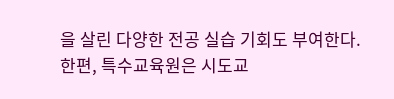을 살린 다양한 전공 실습 기회도 부여한다.
한편, 특수교육원은 시도교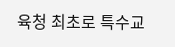육청 최초로 특수교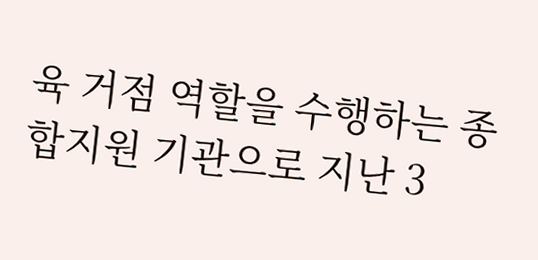육 거점 역할을 수행하는 종합지원 기관으로 지난 3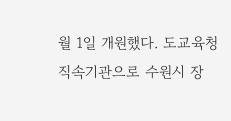월 1일 개원했다. 도교육청 직속기관으로 수원시 장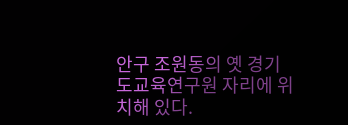안구 조원동의 옛 경기도교육연구원 자리에 위치해 있다.